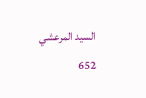السيد المرعشي
652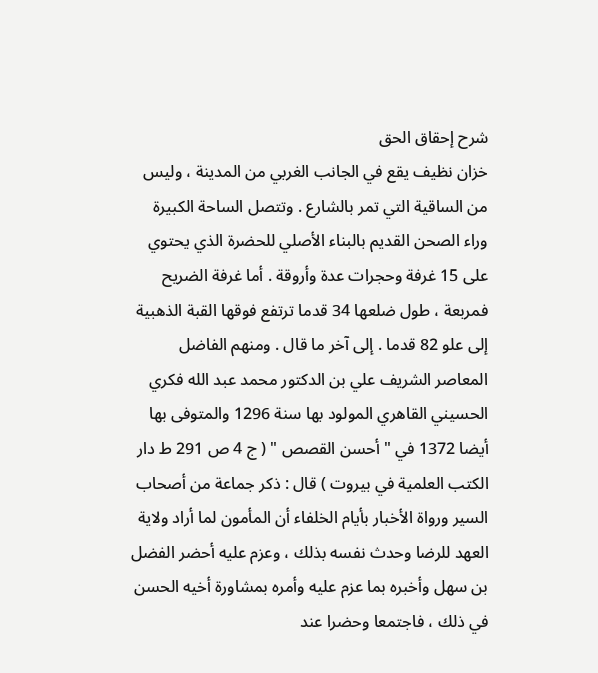شرح إحقاق الحق
خزان نظيف يقع في الجانب الغربي من المدينة ، وليس من الساقية التي تمر بالشارع . وتتصل الساحة الكبيرة وراء الصحن القديم بالبناء الأصلي للحضرة الذي يحتوي على 15 غرفة وحجرات عدة وأروقة . أما غرفة الضريح فمربعة ، طول ضلعها 34 قدما ترتفع فوقها القبة الذهبية إلى علو 82 قدما . إلى آخر ما قال . ومنهم الفاضل المعاصر الشريف علي بن الدكتور محمد عبد الله فكري الحسيني القاهري المولود بها سنة 1296 والمتوفى بها أيضا 1372 في " أحسن القصص " ( ج 4 ص 291 ط دار الكتب العلمية في بيروت ) قال : ذكر جماعة من أصحاب السير ورواة الأخبار بأيام الخلفاء أن المأمون لما أراد ولاية العهد للرضا وحدث نفسه بذلك ، وعزم عليه أحضر الفضل بن سهل وأخبره بما عزم عليه وأمره بمشاورة أخيه الحسن في ذلك ، فاجتمعا وحضرا عند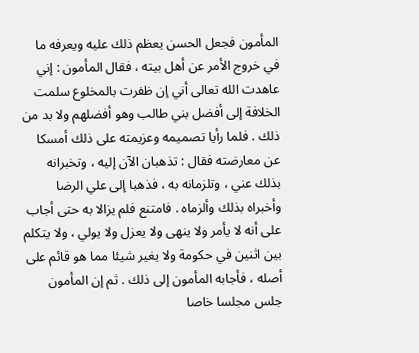المأمون فجعل الحسن يعظم ذلك عليه ويعرفه ما في خروج الأمر عن أهل بيته ، فقال المأمون : إني عاهدت الله تعالى أني إن ظفرت بالمخلوع سلمت الخلافة إلى أفضل بني طالب وهو أفضلهم ولا بد من ذلك . فلما رأيا تصميمه وعزيمته على ذلك أمسكا عن معارضته فقال : تذهبان الآن إليه ، وتخبرانه بذلك عني ، وتلزمانه به ، فذهبا إلى علي الرضا وأخبراه بذلك وألزماه . فامتنع فلم يزالا به حتى أجاب على أنه لا يأمر ولا ينهى ولا يعزل ولا يولي ، ولا يتكلم بين اثنين في حكومة ولا يغير شيئا مما هو قائم على أصله ، فأجابه المأمون إلى ذلك . ثم إن المأمون جلس مجلسا خاصا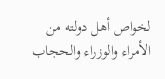لخواص أهل دولته من الأمراء والوزراء والحجاب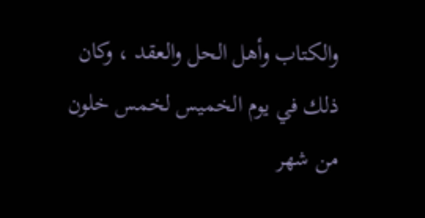والكتاب وأهل الحل والعقد ، وكان ذلك في يوم الخميس لخمس خلون من شهر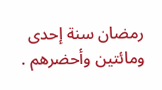رمضان سنة إحدى ومائتين وأحضرهم .